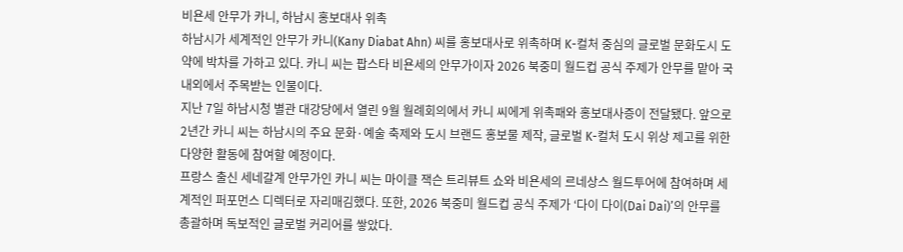비욘세 안무가 카니, 하남시 홍보대사 위촉
하남시가 세계적인 안무가 카니(Kany Diabat Ahn) 씨를 홍보대사로 위촉하며 K-컬처 중심의 글로벌 문화도시 도약에 박차를 가하고 있다. 카니 씨는 팝스타 비욘세의 안무가이자 2026 북중미 월드컵 공식 주제가 안무를 맡아 국내외에서 주목받는 인물이다.
지난 7일 하남시청 별관 대강당에서 열린 9월 월례회의에서 카니 씨에게 위촉패와 홍보대사증이 전달됐다. 앞으로 2년간 카니 씨는 하남시의 주요 문화·예술 축제와 도시 브랜드 홍보물 제작, 글로벌 K-컬처 도시 위상 제고를 위한 다양한 활동에 참여할 예정이다.
프랑스 출신 세네갈계 안무가인 카니 씨는 마이클 잭슨 트리뷰트 쇼와 비욘세의 르네상스 월드투어에 참여하며 세계적인 퍼포먼스 디렉터로 자리매김했다. 또한, 2026 북중미 월드컵 공식 주제가 ‘다이 다이(Dai Dai)’의 안무를 총괄하며 독보적인 글로벌 커리어를 쌓았다.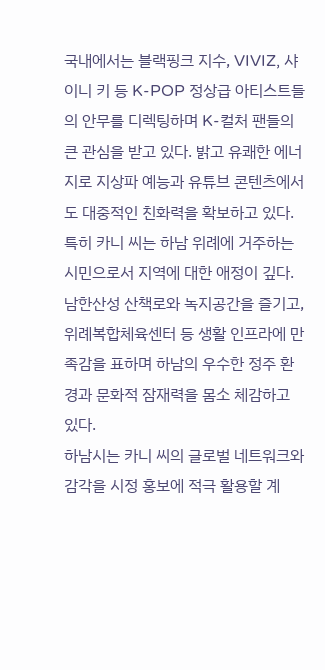국내에서는 블랙핑크 지수, VIVIZ, 샤이니 키 등 K-POP 정상급 아티스트들의 안무를 디렉팅하며 K-컬처 팬들의 큰 관심을 받고 있다. 밝고 유쾌한 에너지로 지상파 예능과 유튜브 콘텐츠에서도 대중적인 친화력을 확보하고 있다.
특히 카니 씨는 하남 위례에 거주하는 시민으로서 지역에 대한 애정이 깊다. 남한산성 산책로와 녹지공간을 즐기고, 위례복합체육센터 등 생활 인프라에 만족감을 표하며 하남의 우수한 정주 환경과 문화적 잠재력을 몸소 체감하고 있다.
하남시는 카니 씨의 글로벌 네트워크와 감각을 시정 홍보에 적극 활용할 계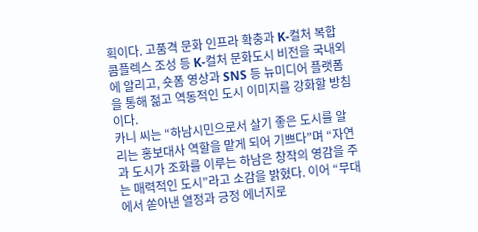획이다. 고품격 문화 인프라 확충과 K-컬처 복합 콤플렉스 조성 등 K-컬처 문화도시 비전을 국내외에 알리고, 숏폼 영상과 SNS 등 뉴미디어 플랫폼을 통해 젊고 역동적인 도시 이미지를 강화할 방침이다.
카니 씨는 “하남시민으로서 살기 좋은 도시를 알리는 홍보대사 역할을 맡게 되어 기쁘다”며 “자연과 도시가 조화를 이루는 하남은 창작의 영감을 주는 매력적인 도시”라고 소감을 밝혔다. 이어 “무대에서 쏟아낸 열정과 긍정 에너지로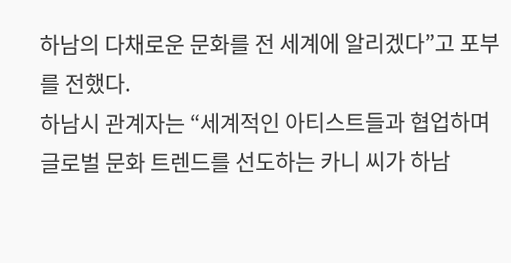하남의 다채로운 문화를 전 세계에 알리겠다”고 포부를 전했다.
하남시 관계자는 “세계적인 아티스트들과 협업하며 글로벌 문화 트렌드를 선도하는 카니 씨가 하남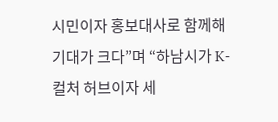시민이자 홍보대사로 함께해 기대가 크다”며 “하남시가 K-컬처 허브이자 세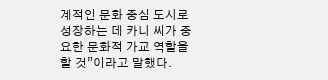계적인 문화 중심 도시로 성장하는 데 카니 씨가 중요한 문화적 가교 역할을 할 것”이라고 말했다.